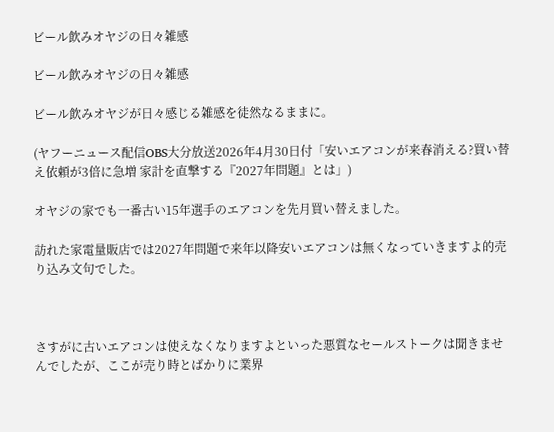ビール飲みオヤジの日々雑感

ビール飲みオヤジの日々雑感

ビール飲みオヤジが日々感じる雑感を徒然なるままに。

(ヤフーニュース配信OBS大分放送2026年4月30日付「安いエアコンが来春消える?買い替え依頼が3倍に急増 家計を直撃する『2027年問題』とは」)

オヤジの家でも一番古い15年選手のエアコンを先月買い替えました。

訪れた家電量販店では2027年問題で来年以降安いエアコンは無くなっていきますよ的売り込み文句でした。



さすがに古いエアコンは使えなくなりますよといった悪質なセールストークは聞きませんでしたが、ここが売り時とばかりに業界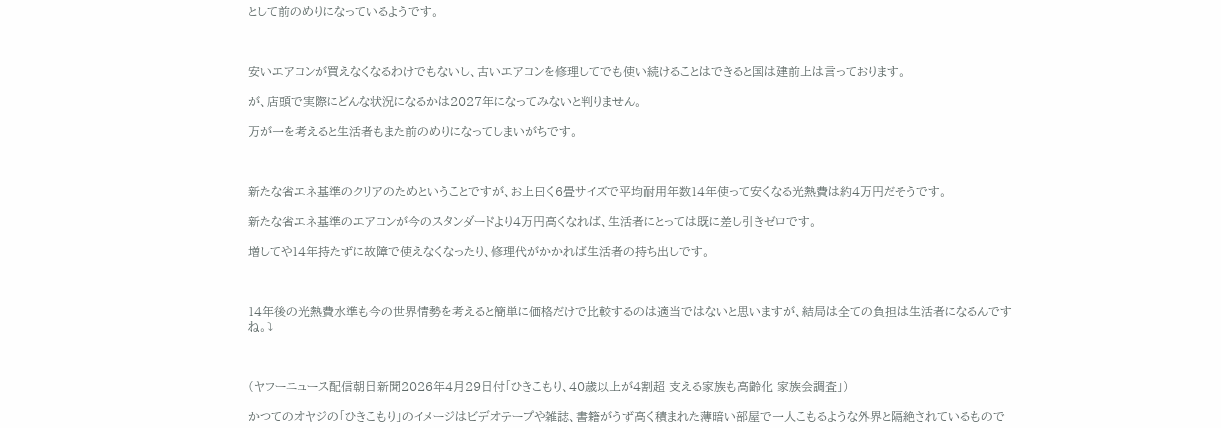として前のめりになっているようです。



安いエアコンが買えなくなるわけでもないし、古いエアコンを修理してでも使い続けることはできると国は建前上は言っております。

が、店頭で実際にどんな状況になるかは2027年になってみないと判りません。

万が一を考えると生活者もまた前のめりになってしまいがちです。



新たな省エネ基準のクリアのためということですが、お上曰く6畳サイズで平均耐用年数14年使って安くなる光熱費は約4万円だそうです。

新たな省エネ基準のエアコンが今のスタンダードより4万円高くなれば、生活者にとっては既に差し引きゼロです。

増してや14年持たずに故障で使えなくなったり、修理代がかかれば生活者の持ち出しです。



14年後の光熱費水準も今の世界情勢を考えると簡単に価格だけで比較するのは適当ではないと思いますが、結局は全ての負担は生活者になるんですね。⤵



(ヤフーニュース配信朝日新聞2026年4月29日付「ひきこもり、40歳以上が4割超 支える家族も高齢化 家族会調査」)

かつてのオヤジの「ひきこもり」のイメージはビデオテープや雑誌、書籍がうず高く積まれた薄暗い部屋で一人こもるような外界と隔絶されているもので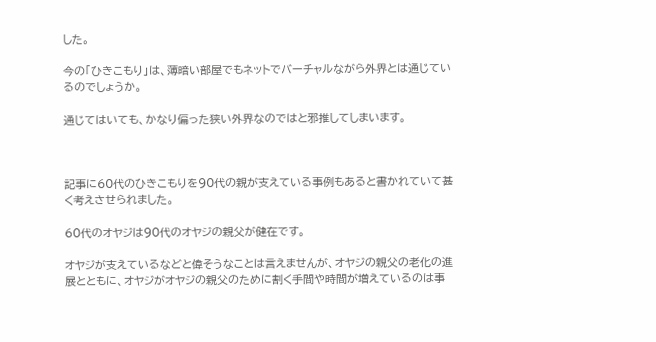した。

今の「ひきこもり」は、薄暗い部屋でもネットでバーチャルながら外界とは通じているのでしょうか。

通じてはいても、かなり偏った狭い外界なのではと邪推してしまいます。



記事に60代のひきこもりを90代の親が支えている事例もあると書かれていて甚く考えさせられました。

60代のオヤジは90代のオヤジの親父が健在です。

オヤジが支えているなどと偉そうなことは言えませんが、オヤジの親父の老化の進展とともに、オヤジがオヤジの親父のために割く手間や時間が増えているのは事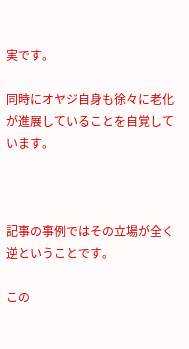実です。

同時にオヤジ自身も徐々に老化が進展していることを自覚しています。



記事の事例ではその立場が全く逆ということです。

この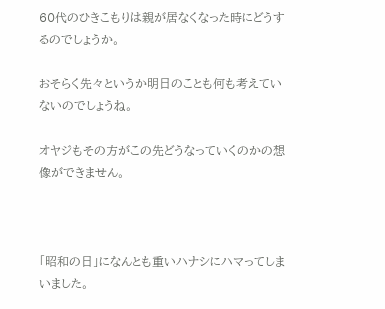60代のひきこもりは親が居なくなった時にどうするのでしょうか。

おそらく先々というか明日のことも何も考えていないのでしょうね。

オヤジもその方がこの先どうなっていくのかの想像ができません。



「昭和の日」になんとも重いハナシにハマってしまいました。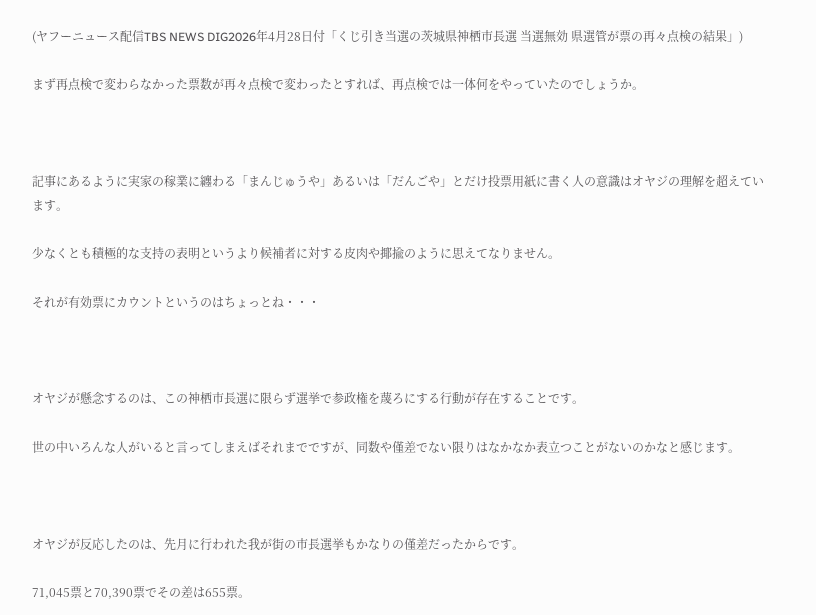(ヤフーニュース配信TBS NEWS DIG2026年4月28日付「くじ引き当選の茨城県神栖市長選 当選無効 県選管が票の再々点検の結果」)

まず再点検で変わらなかった票数が再々点検で変わったとすれば、再点検では一体何をやっていたのでしょうか。



記事にあるように実家の稼業に纏わる「まんじゅうや」あるいは「だんごや」とだけ投票用紙に書く人の意識はオヤジの理解を超えています。

少なくとも積極的な支持の表明というより候補者に対する皮肉や揶揄のように思えてなりません。

それが有効票にカウントというのはちょっとね・・・



オヤジが懸念するのは、この神栖市長選に限らず選挙で参政権を蔑ろにする行動が存在することです。

世の中いろんな人がいると言ってしまえばそれまでですが、同数や僅差でない限りはなかなか表立つことがないのかなと感じます。



オヤジが反応したのは、先月に行われた我が街の市長選挙もかなりの僅差だったからです。

71,045票と70,390票でその差は655票。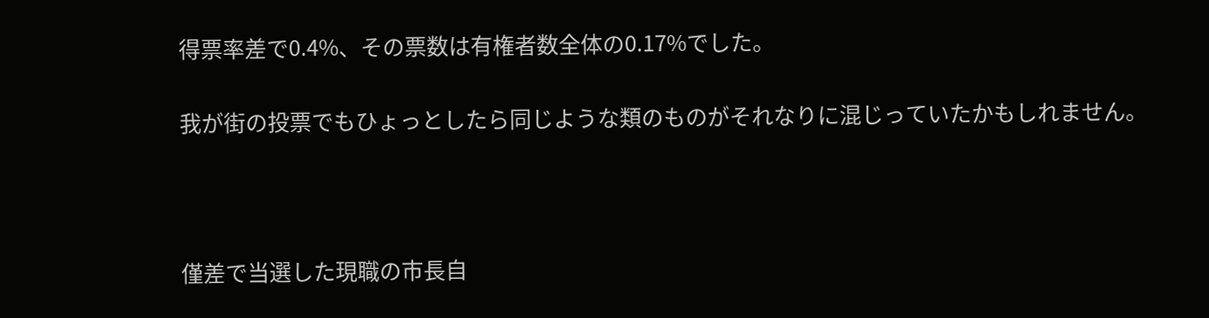得票率差で0.4%、その票数は有権者数全体の0.17%でした。

我が街の投票でもひょっとしたら同じような類のものがそれなりに混じっていたかもしれません。



僅差で当選した現職の市長自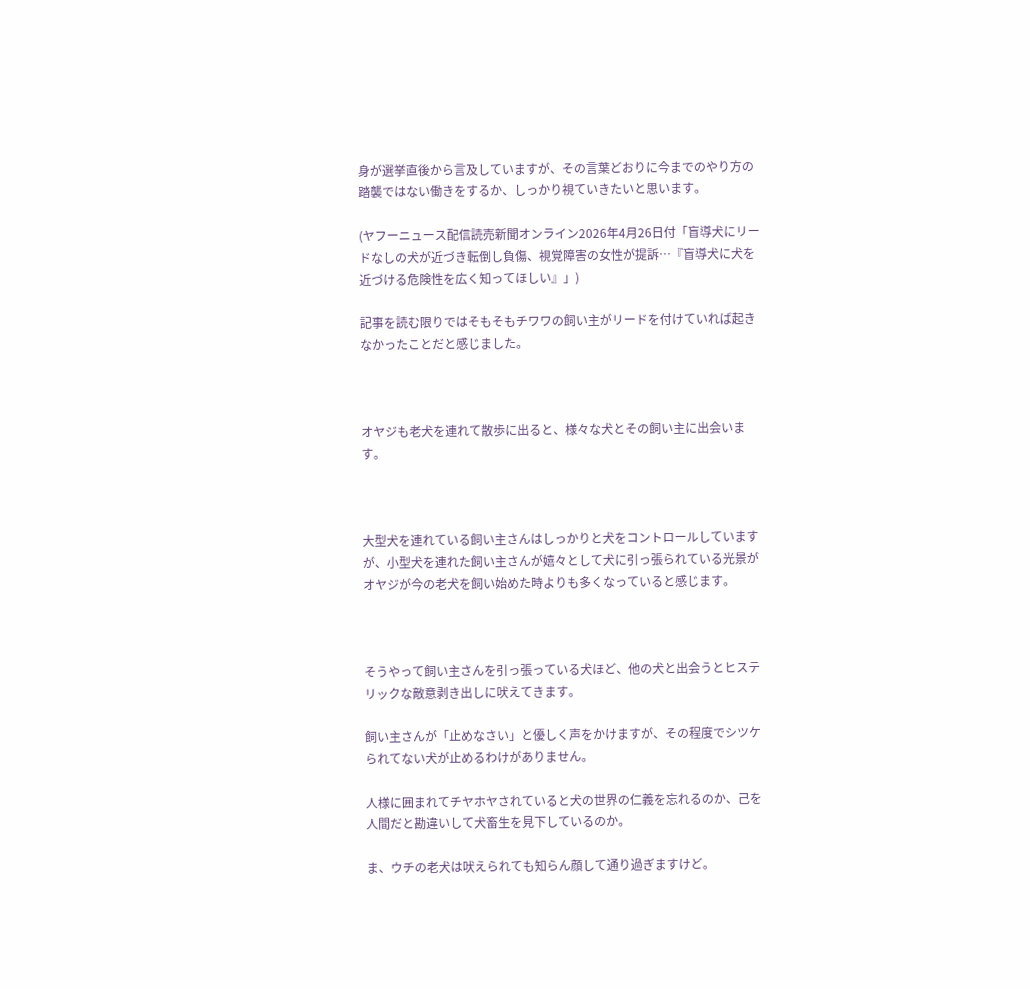身が選挙直後から言及していますが、その言葉どおりに今までのやり方の踏襲ではない働きをするか、しっかり視ていきたいと思います。

(ヤフーニュース配信読売新聞オンライン2026年4月26日付「盲導犬にリードなしの犬が近づき転倒し負傷、視覚障害の女性が提訴…『盲導犬に犬を近づける危険性を広く知ってほしい』」)

記事を読む限りではそもそもチワワの飼い主がリードを付けていれば起きなかったことだと感じました。



オヤジも老犬を連れて散歩に出ると、様々な犬とその飼い主に出会います。



大型犬を連れている飼い主さんはしっかりと犬をコントロールしていますが、小型犬を連れた飼い主さんが嬉々として犬に引っ張られている光景がオヤジが今の老犬を飼い始めた時よりも多くなっていると感じます。



そうやって飼い主さんを引っ張っている犬ほど、他の犬と出会うとヒステリックな敵意剥き出しに吠えてきます。

飼い主さんが「止めなさい」と優しく声をかけますが、その程度でシツケられてない犬が止めるわけがありません。

人様に囲まれてチヤホヤされていると犬の世界の仁義を忘れるのか、己を人間だと勘違いして犬畜生を見下しているのか。

ま、ウチの老犬は吠えられても知らん顔して通り過ぎますけど。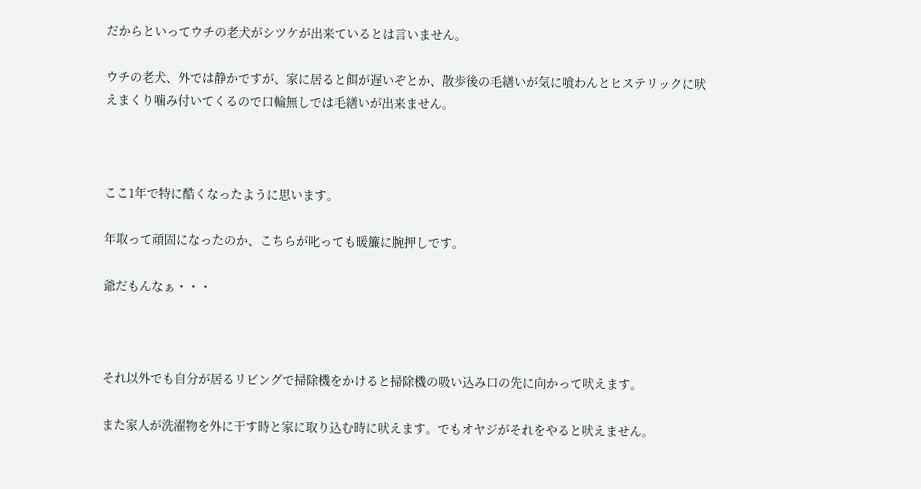だからといってウチの老犬がシツケが出来ているとは言いません。

ウチの老犬、外では静かですが、家に居ると餌が遅いぞとか、散歩後の毛繕いが気に喰わんとヒステリックに吠えまくり噛み付いてくるので口輪無しでは毛繕いが出来ません。



ここ1年で特に酷くなったように思います。

年取って頑固になったのか、こちらが叱っても暖簾に腕押しです。

爺だもんなぁ・・・



それ以外でも自分が居るリビングで掃除機をかけると掃除機の吸い込み口の先に向かって吠えます。

また家人が洗濯物を外に干す時と家に取り込む時に吠えます。でもオヤジがそれをやると吠えません。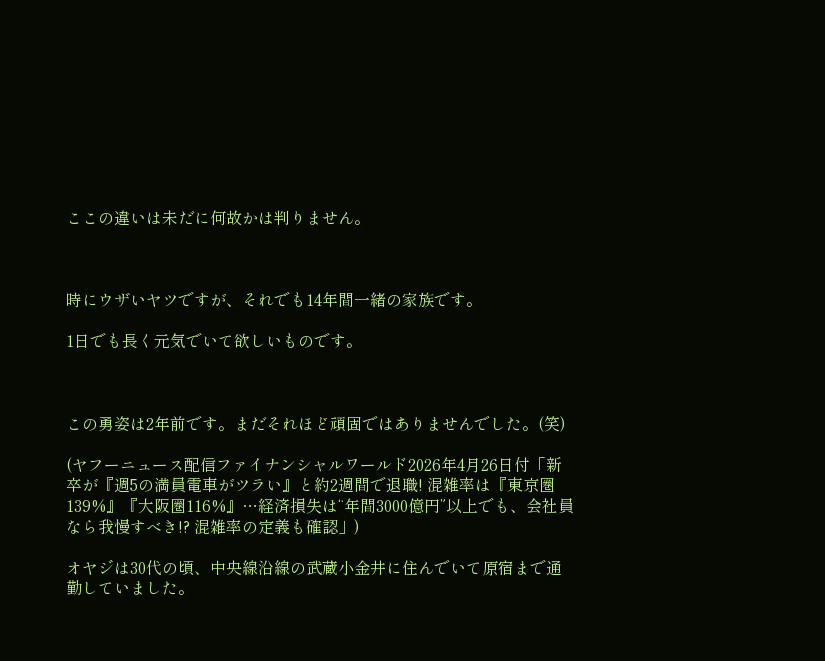ここの違いは未だに何故かは判りません。



時にウザいヤツですが、それでも14年間一緒の家族です。

1日でも長く元気でいて欲しいものです。



この勇姿は2年前です。まだそれほど頑固ではありませんでした。(笑)

(ヤフーニュース配信ファイナンシャルワールド2026年4月26日付「新卒が『週5の満員電車がツラい』と約2週間で退職! 混雑率は『東京圏139%』『大阪圏116%』…経済損失は“年間3000億円”以上でも、会社員なら我慢すべき!? 混雑率の定義も確認」)

オヤジは30代の頃、中央線沿線の武蔵小金井に住んでいて原宿まで通勤していました。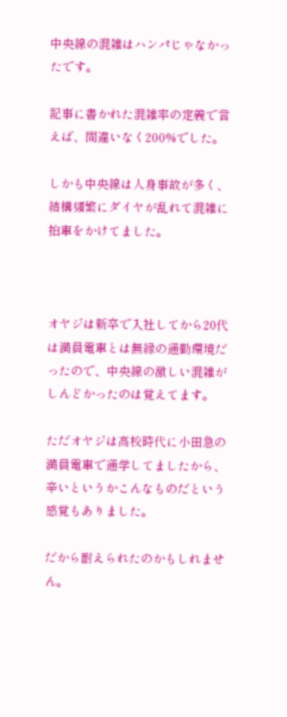中央線の混雑はハンパじゃなかったです。

記事に書かれた混雑率の定義で言えば、間違いなく200%でした。

しかも中央線は人身事故が多く、結構頻繁にダイヤが乱れて混雑に拍車をかけてました。



オヤジは新卒で入社してから20代は満員電車とは無縁の通勤環境だったので、中央線の激しい混雑がしんどかったのは覚えてます。

ただオヤジは高校時代に小田急の満員電車で通学してましたから、辛いというかこんなものだという感覚もありました。

だから耐えられたのかもしれません。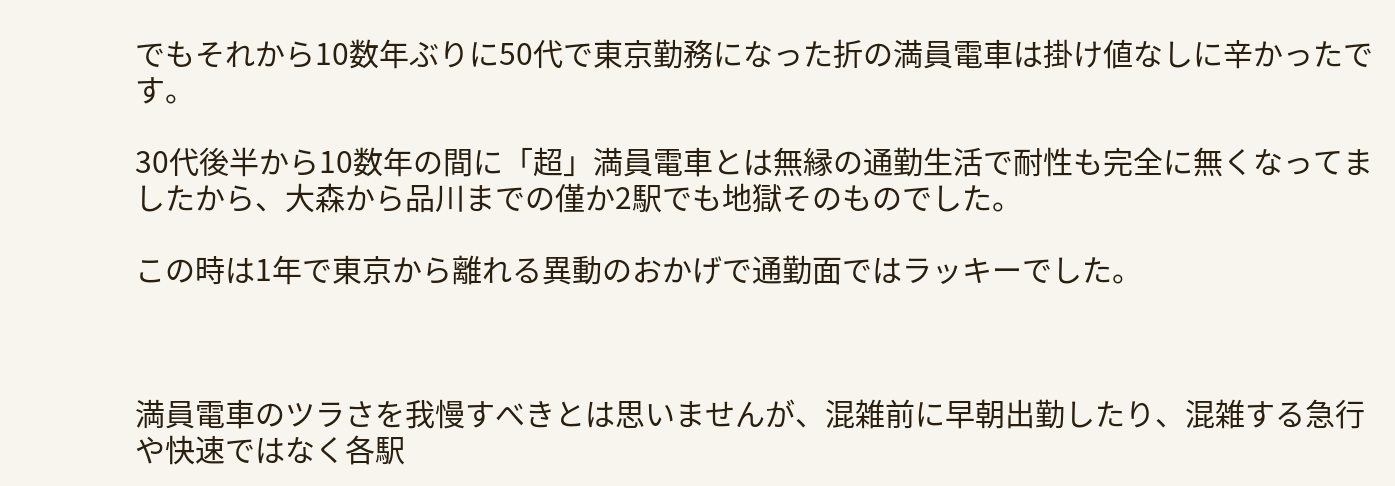でもそれから10数年ぶりに50代で東京勤務になった折の満員電車は掛け値なしに辛かったです。

30代後半から10数年の間に「超」満員電車とは無縁の通勤生活で耐性も完全に無くなってましたから、大森から品川までの僅か2駅でも地獄そのものでした。

この時は1年で東京から離れる異動のおかげで通勤面ではラッキーでした。



満員電車のツラさを我慢すべきとは思いませんが、混雑前に早朝出勤したり、混雑する急行や快速ではなく各駅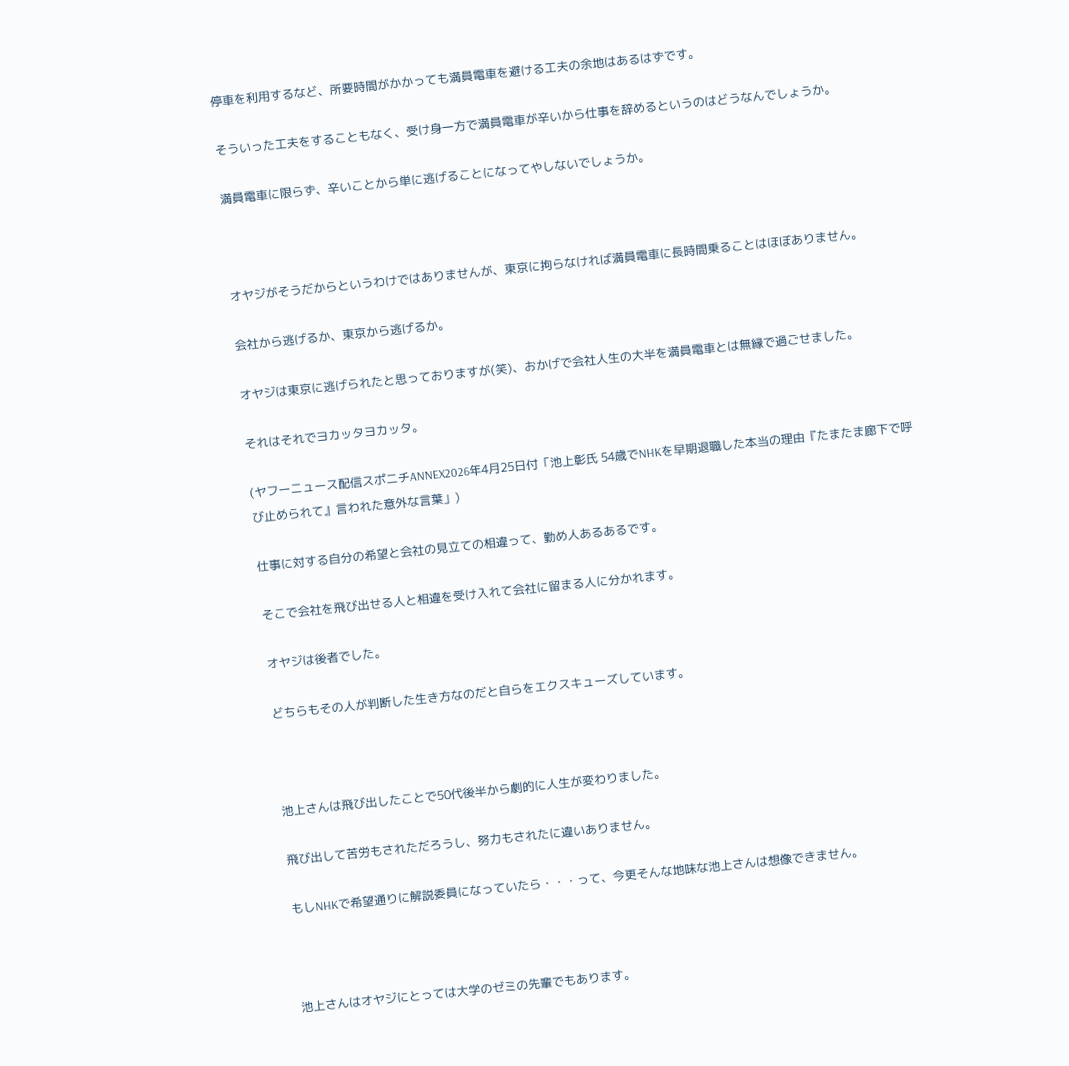停車を利用するなど、所要時間がかかっても満員電車を避ける工夫の余地はあるはずです。

そういった工夫をすることもなく、受け身一方で満員電車が辛いから仕事を辞めるというのはどうなんでしょうか。

満員電車に限らず、辛いことから単に逃げることになってやしないでしょうか。



オヤジがそうだからというわけではありませんが、東京に拘らなければ満員電車に長時間乗ることはほぼありません。

会社から逃げるか、東京から逃げるか。

オヤジは東京に逃げられたと思っておりますが(笑)、おかげで会社人生の大半を満員電車とは無縁で過ごせました。

それはそれでヨカッタヨカッタ。

(ヤフーニュース配信スポニチANNEX2026年4月25日付「池上彰氏 54歳でNHKを早期退職した本当の理由『たまたま廊下で呼び止められて』言われた意外な言葉」)

仕事に対する自分の希望と会社の見立ての相違って、勤め人あるあるです。

そこで会社を飛び出せる人と相違を受け入れて会社に留まる人に分かれます。

オヤジは後者でした。

どちらもその人が判断した生き方なのだと自らをエクスキューズしています。



池上さんは飛び出したことで50代後半から劇的に人生が変わりました。

飛び出して苦労もされただろうし、努力もされたに違いありません。

もしNHKで希望通りに解説委員になっていたら・・・って、今更そんな地味な池上さんは想像できません。



池上さんはオヤジにとっては大学のゼミの先輩でもあります。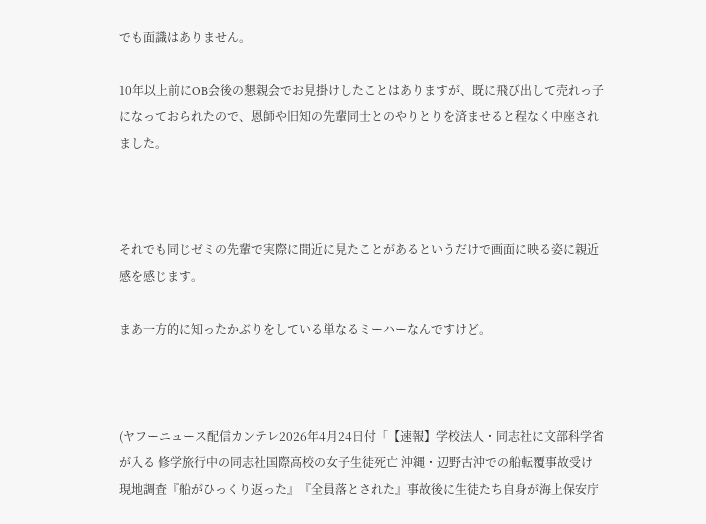でも面識はありません。

10年以上前にOB会後の懇親会でお見掛けしたことはありますが、既に飛び出して売れっ子になっておられたので、恩師や旧知の先輩同士とのやりとりを済ませると程なく中座されました。



それでも同じゼミの先輩で実際に間近に見たことがあるというだけで画面に映る姿に親近感を感じます。

まあ一方的に知ったかぶりをしている単なるミーハーなんですけど。



(ヤフーニュース配信カンテレ2026年4月24日付「【速報】学校法人・同志社に文部科学省が入る 修学旅行中の同志社国際高校の女子生徒死亡 沖縄・辺野古沖での船転覆事故受け現地調査『船がひっくり返った』『全員落とされた』事故後に生徒たち自身が海上保安庁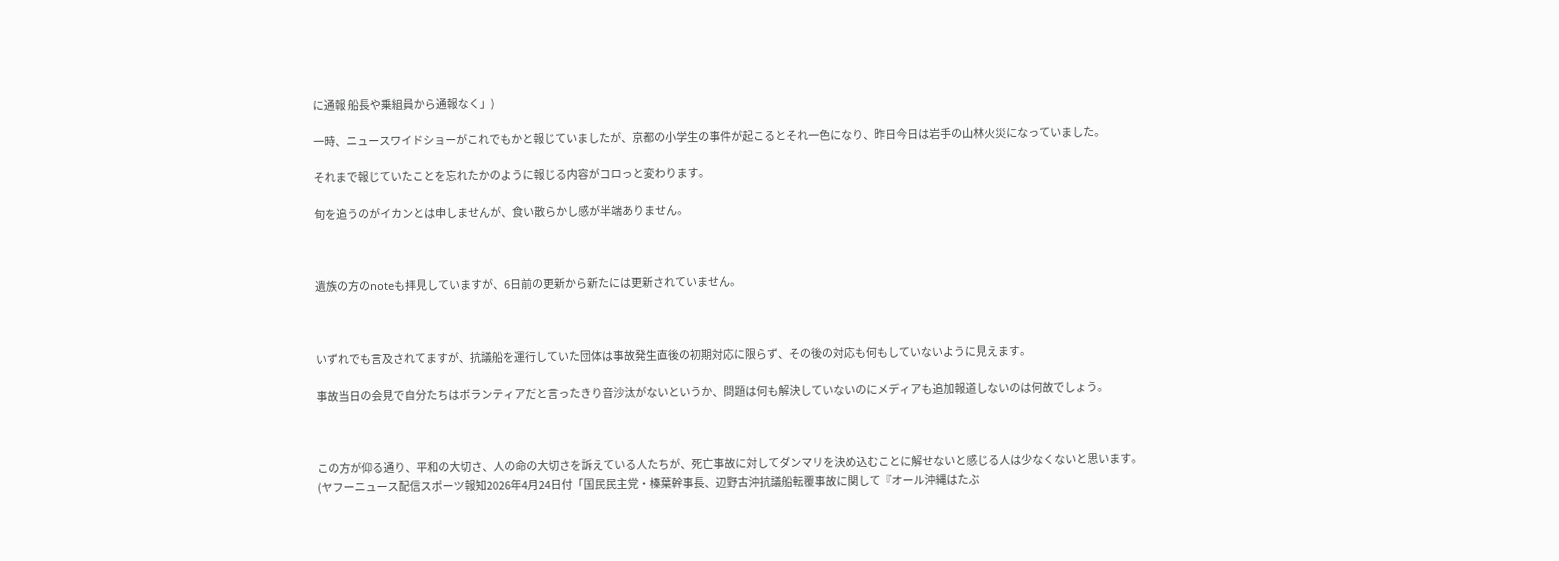に通報 船長や乗組員から通報なく」)

一時、ニュースワイドショーがこれでもかと報じていましたが、京都の小学生の事件が起こるとそれ一色になり、昨日今日は岩手の山林火災になっていました。

それまで報じていたことを忘れたかのように報じる内容がコロっと変わります。

旬を追うのがイカンとは申しませんが、食い散らかし感が半端ありません。



遺族の方のnoteも拝見していますが、6日前の更新から新たには更新されていません。



いずれでも言及されてますが、抗議船を運行していた団体は事故発生直後の初期対応に限らず、その後の対応も何もしていないように見えます。

事故当日の会見で自分たちはボランティアだと言ったきり音沙汰がないというか、問題は何も解決していないのにメディアも追加報道しないのは何故でしょう。



この方が仰る通り、平和の大切さ、人の命の大切さを訴えている人たちが、死亡事故に対してダンマリを決め込むことに解せないと感じる人は少なくないと思います。
(ヤフーニュース配信スポーツ報知2026年4月24日付「国民民主党・榛葉幹事長、辺野古沖抗議船転覆事故に関して『オール沖縄はたぶ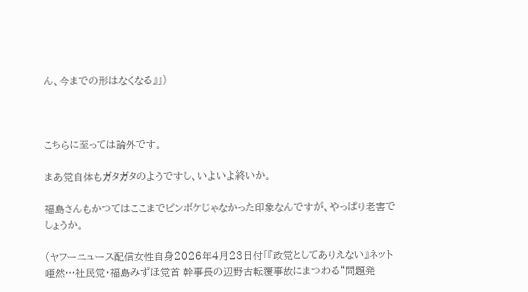ん、今までの形はなくなる』」)



こちらに至っては論外です。

まあ党自体もガタガタのようですし、いよいよ終いか。

福島さんもかつてはここまでピンボケじゃなかった印象なんですが、やっぱり老害でしょうか。

(ヤフーニュース配信女性自身2026年4月23日付「『政党としてありえない』ネット唖然…社民党・福島みずほ党首 幹事長の辺野古転覆事故にまつわる“問題発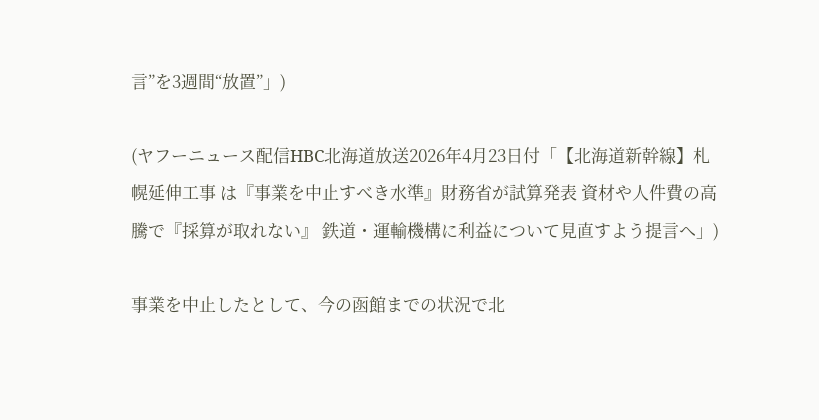言”を3週間“放置”」)

(ヤフーニュース配信HBC北海道放送2026年4月23日付「【北海道新幹線】札幌延伸工事 は『事業を中止すべき水準』財務省が試算発表 資材や人件費の高騰で『採算が取れない』 鉄道・運輸機構に利益について見直すよう提言へ」)

事業を中止したとして、今の函館までの状況で北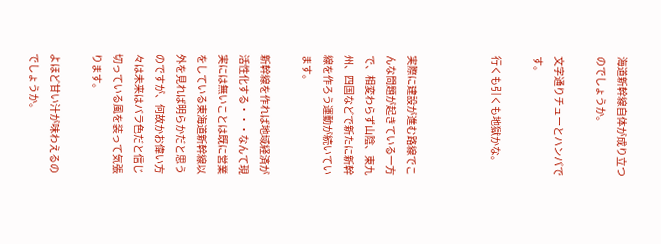海道新幹線自体が成り立つのでしょうか。

文字通りチューとハンパです。

行くも引くも地獄かな。



実際に建設が進む路線でこんな問題が起きている一方で、相変わらず山陰、東九州、四国などで新たに新幹線を作ろう運動が続いています。

新幹線を作れば地域経済が活性化する・・・なんて現実には無いことは既に営業をしている東海道新幹線以外を見れば明らかだと思うのですが、何故かお偉い方々は未来はバラ色だと信じ切っている風を装って気張ります。

よほど甘い汁が味わえるのでしょうか。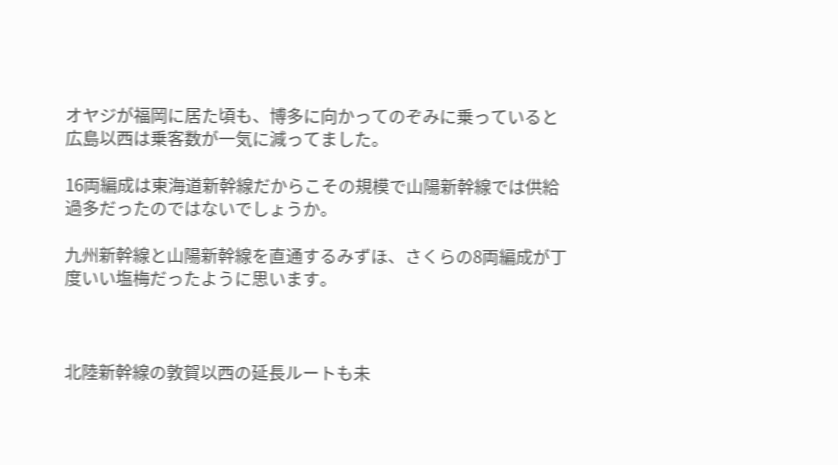オヤジが福岡に居た頃も、博多に向かってのぞみに乗っていると広島以西は乗客数が一気に減ってました。

16両編成は東海道新幹線だからこその規模で山陽新幹線では供給過多だったのではないでしょうか。

九州新幹線と山陽新幹線を直通するみずほ、さくらの8両編成が丁度いい塩梅だったように思います。



北陸新幹線の敦賀以西の延長ルートも未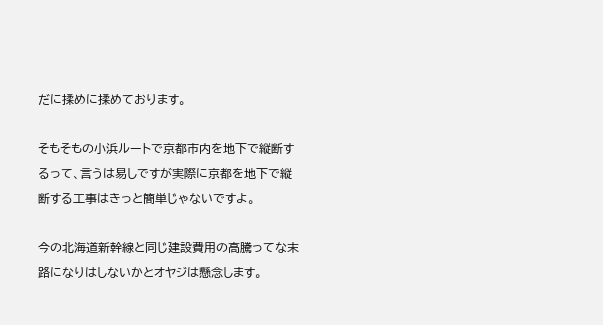だに揉めに揉めております。

そもそもの小浜ルートで京都市内を地下で縦断するって、言うは易しですが実際に京都を地下で縦断する工事はきっと簡単じゃないですよ。

今の北海道新幹線と同じ建設費用の高騰ってな末路になりはしないかとオヤジは懸念します。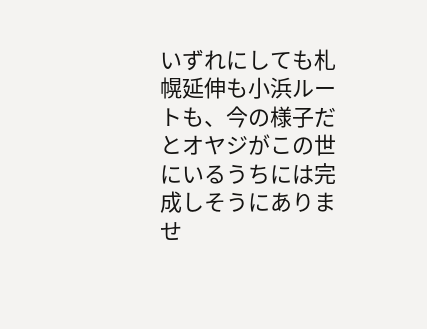いずれにしても札幌延伸も小浜ルートも、今の様子だとオヤジがこの世にいるうちには完成しそうにありませ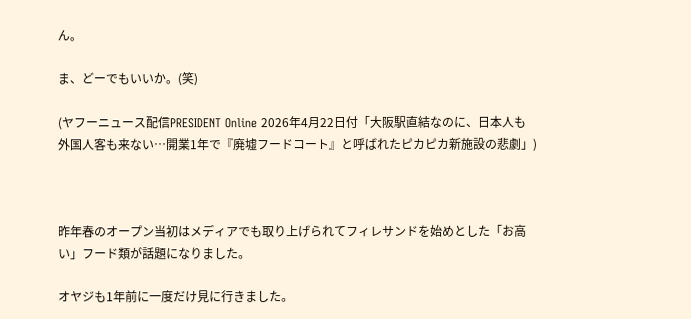ん。

ま、どーでもいいか。(笑)

(ヤフーニュース配信PRESIDENT Online 2026年4月22日付「大阪駅直結なのに、日本人も外国人客も来ない…開業1年で『廃墟フードコート』と呼ばれたピカピカ新施設の悲劇」)



昨年春のオープン当初はメディアでも取り上げられてフィレサンドを始めとした「お高い」フード類が話題になりました。

オヤジも1年前に一度だけ見に行きました。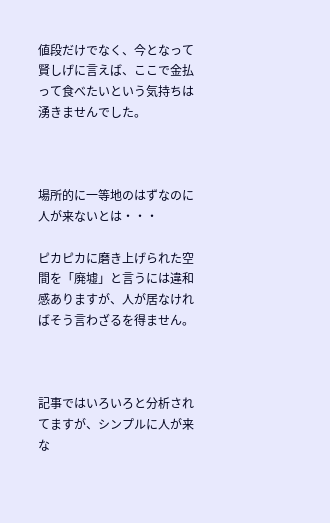値段だけでなく、今となって賢しげに言えば、ここで金払って食べたいという気持ちは湧きませんでした。



場所的に一等地のはずなのに人が来ないとは・・・

ピカピカに磨き上げられた空間を「廃墟」と言うには違和感ありますが、人が居なければそう言わざるを得ません。



記事ではいろいろと分析されてますが、シンプルに人が来な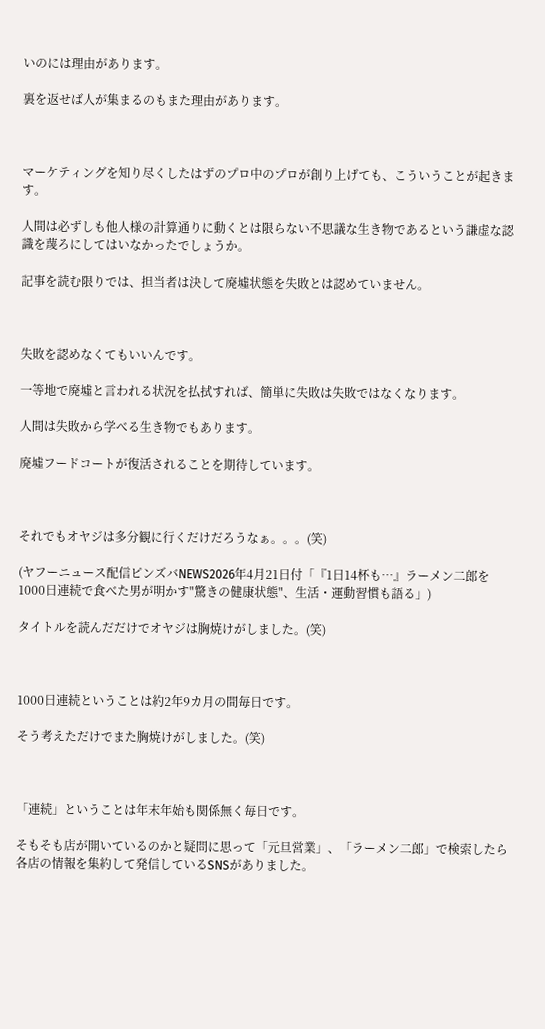いのには理由があります。

裏を返せば人が集まるのもまた理由があります。



マーケティングを知り尽くしたはずのプロ中のプロが創り上げても、こういうことが起きます。

人間は必ずしも他人様の計算通りに動くとは限らない不思議な生き物であるという謙虚な認識を蔑ろにしてはいなかったでしょうか。

記事を読む限りでは、担当者は決して廃墟状態を失敗とは認めていません。



失敗を認めなくてもいいんです。

一等地で廃墟と言われる状況を払拭すれば、簡単に失敗は失敗ではなくなります。

人間は失敗から学べる生き物でもあります。

廃墟フードコートが復活されることを期待しています。



それでもオヤジは多分観に行くだけだろうなぁ。。。(笑)

(ヤフーニュース配信ピンズバNEWS2026年4月21日付「『1日14杯も…』ラーメン二郎を1000日連続で食べた男が明かす"驚きの健康状態"、生活・運動習慣も語る」)

タイトルを読んだだけでオヤジは胸焼けがしました。(笑)



1000日連続ということは約2年9カ月の間毎日です。

そう考えただけでまた胸焼けがしました。(笑)



「連続」ということは年末年始も関係無く毎日です。

そもそも店が開いているのかと疑問に思って「元旦営業」、「ラーメン二郎」で検索したら各店の情報を集約して発信しているSNSがありました。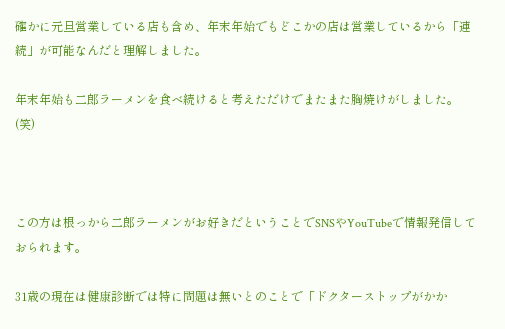確かに元旦営業している店も含め、年末年始でもどこかの店は営業しているから「連続」が可能なんだと理解しました。

年末年始も二郎ラーメンを食べ続けると考えただけでまたまた胸焼けがしました。(笑)



この方は根っから二郎ラーメンがお好きだということでSNSやYouTubeで情報発信しておられます。

31歳の現在は健康診断では特に問題は無いとのことで「ドクターストップがかか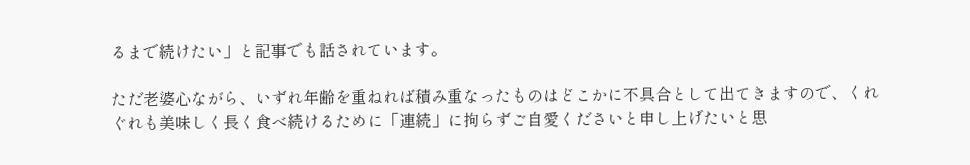るまで続けたい」と記事でも話されています。

ただ老婆心ながら、いずれ年齢を重ねれば積み重なったものはどこかに不具合として出てきますので、くれぐれも美味しく長く食べ続けるために「連続」に拘らずご自愛くださいと申し上げたいと思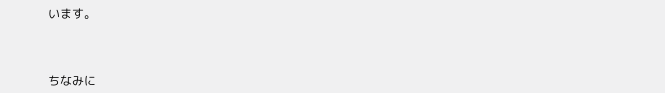います。



ちなみに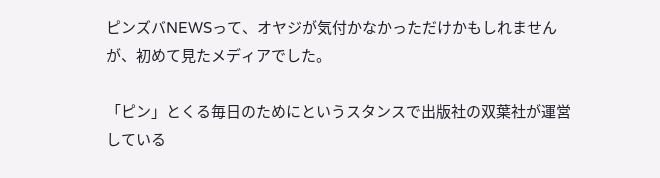ピンズバNEWSって、オヤジが気付かなかっただけかもしれませんが、初めて見たメディアでした。

「ピン」とくる毎日のためにというスタンスで出版社の双葉社が運営している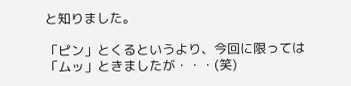と知りました。

「ピン」とくるというより、今回に限っては「ムッ」ときましたが・・・(笑)